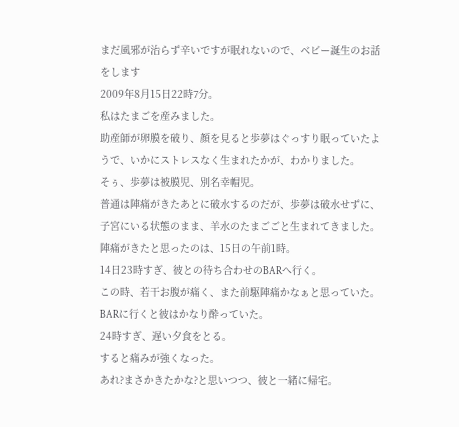まだ風邪が治らず辛いですが眠れないので、ベビー誕生のお話をします
2009年8月15日22時7分。
私はたまごを産みました。
助産師が卵膜を破り、顔を見ると歩夢はぐっすり眠っていたようで、いかにストレスなく生まれたかが、わかりました。
そぅ、歩夢は被膜児、別名幸帽児。
普通は陣痛がきたあとに破水するのだが、歩夢は破水せずに、子宮にいる状態のまま、羊水のたまごごと生まれてきました。
陣痛がきたと思ったのは、15日の午前1時。
14日23時すぎ、彼との待ち合わせのBARへ行く。
この時、若干お腹が痛く、また前駆陣痛かなぁと思っていた。
BARに行くと彼はかなり酔っていた。
24時すぎ、遅い夕食をとる。
すると痛みが強くなった。
あれ?まさかきたかな?と思いつつ、彼と一緒に帰宅。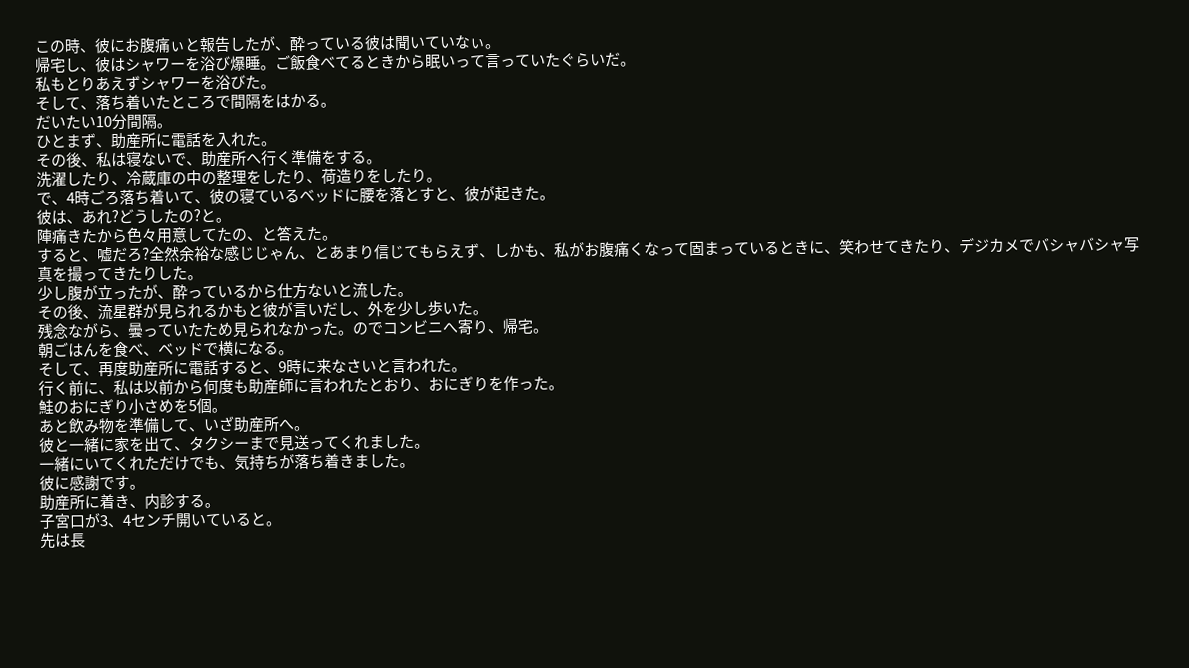この時、彼にお腹痛ぃと報告したが、酔っている彼は聞いていなぃ。
帰宅し、彼はシャワーを浴び爆睡。ご飯食べてるときから眠いって言っていたぐらいだ。
私もとりあえずシャワーを浴びた。
そして、落ち着いたところで間隔をはかる。
だいたい10分間隔。
ひとまず、助産所に電話を入れた。
その後、私は寝ないで、助産所へ行く準備をする。
洗濯したり、冷蔵庫の中の整理をしたり、荷造りをしたり。
で、4時ごろ落ち着いて、彼の寝ているベッドに腰を落とすと、彼が起きた。
彼は、あれ?どうしたの?と。
陣痛きたから色々用意してたの、と答えた。
すると、嘘だろ?全然余裕な感じじゃん、とあまり信じてもらえず、しかも、私がお腹痛くなって固まっているときに、笑わせてきたり、デジカメでバシャバシャ写真を撮ってきたりした。
少し腹が立ったが、酔っているから仕方ないと流した。
その後、流星群が見られるかもと彼が言いだし、外を少し歩いた。
残念ながら、曇っていたため見られなかった。のでコンビニへ寄り、帰宅。
朝ごはんを食べ、ベッドで横になる。
そして、再度助産所に電話すると、9時に来なさいと言われた。
行く前に、私は以前から何度も助産師に言われたとおり、おにぎりを作った。
鮭のおにぎり小さめを5個。
あと飲み物を準備して、いざ助産所へ。
彼と一緒に家を出て、タクシーまで見送ってくれました。
一緒にいてくれただけでも、気持ちが落ち着きました。
彼に感謝です。
助産所に着き、内診する。
子宮口が3、4センチ開いていると。
先は長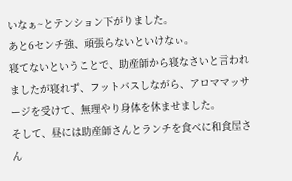いなぁ~とテンション下がりました。
あと6センチ強、頑張らないといけなぃ。
寝てないということで、助産師から寝なさいと言われましたが寝れず、フットバスしながら、アロママッサージを受けて、無理やり身体を休ませました。
そして、昼には助産師さんとランチを食べに和食屋さん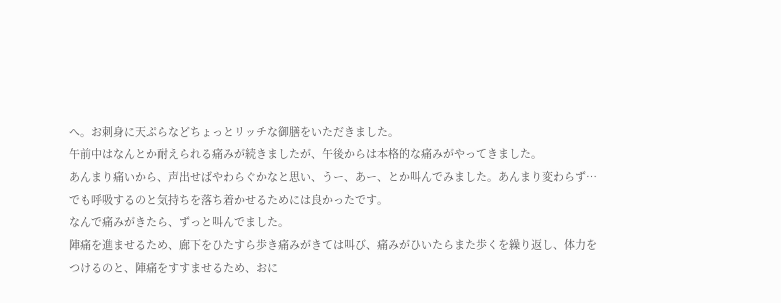へ。お刺身に天ぷらなどちょっとリッチな御膳をいただきました。
午前中はなんとか耐えられる痛みが続きましたが、午後からは本格的な痛みがやってきました。
あんまり痛いから、声出せばやわらぐかなと思い、うー、あー、とか叫んでみました。あんまり変わらず…
でも呼吸するのと気持ちを落ち着かせるためには良かったです。
なんで痛みがきたら、ずっと叫んでました。
陣痛を進ませるため、廊下をひたすら歩き痛みがきては叫び、痛みがひいたらまた歩くを繰り返し、体力をつけるのと、陣痛をすすませるため、おに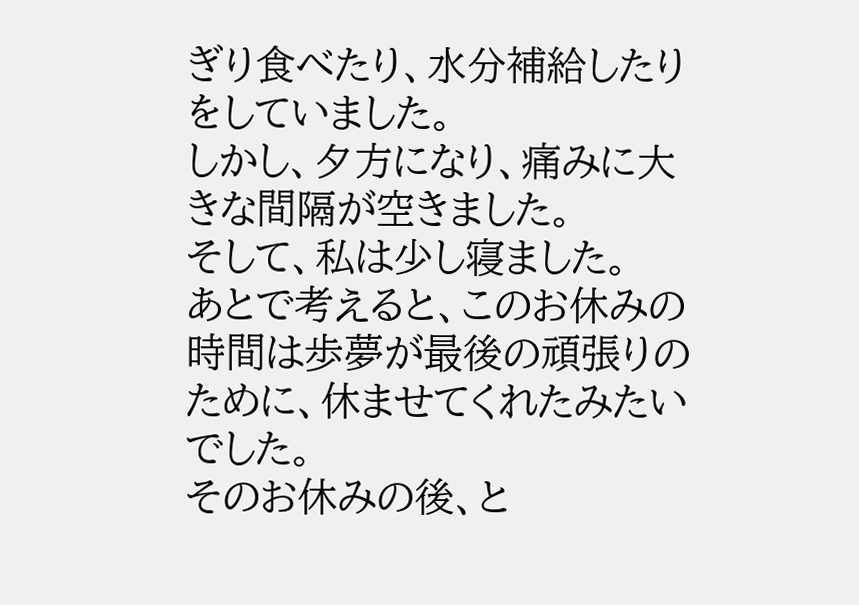ぎり食べたり、水分補給したりをしていました。
しかし、夕方になり、痛みに大きな間隔が空きました。
そして、私は少し寝ました。
あとで考えると、このお休みの時間は歩夢が最後の頑張りのために、休ませてくれたみたいでした。
そのお休みの後、と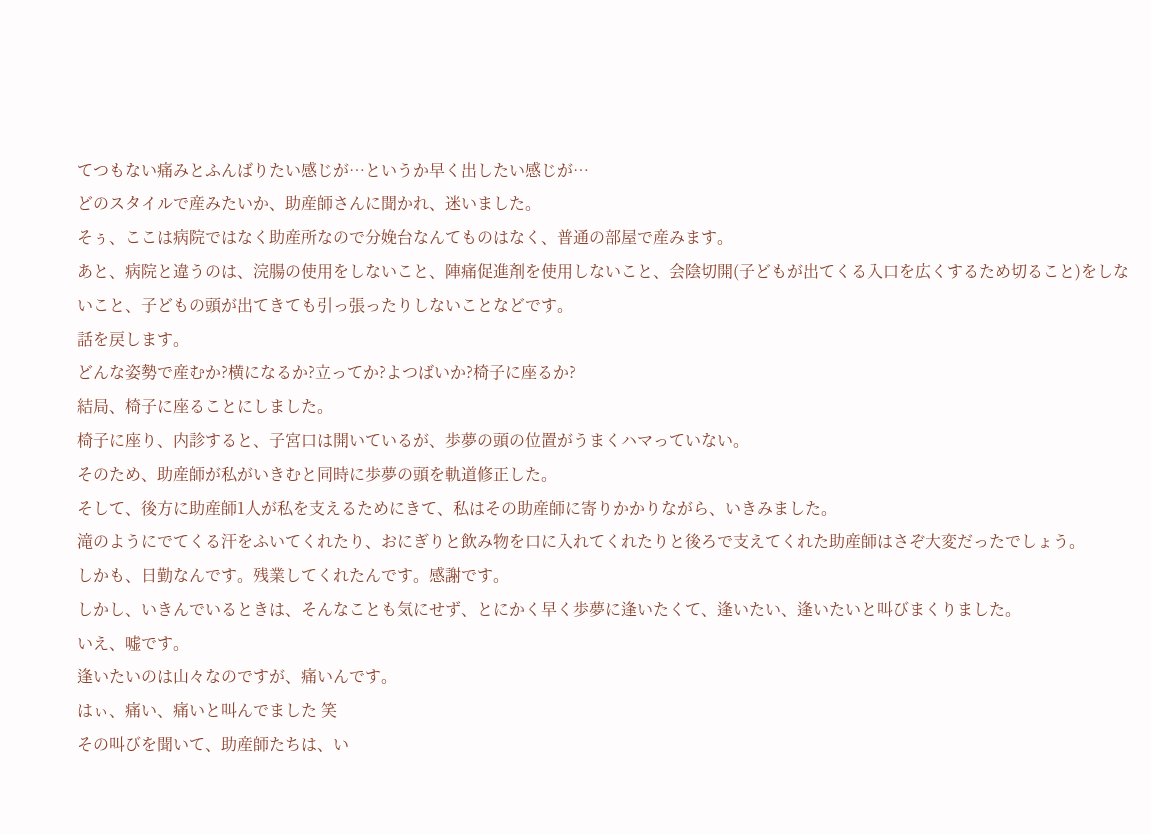てつもない痛みとふんばりたい感じが…というか早く出したい感じが…
どのスタイルで産みたいか、助産師さんに聞かれ、迷いました。
そぅ、ここは病院ではなく助産所なので分娩台なんてものはなく、普通の部屋で産みます。
あと、病院と違うのは、浣腸の使用をしないこと、陣痛促進剤を使用しないこと、会陰切開(子どもが出てくる入口を広くするため切ること)をしないこと、子どもの頭が出てきても引っ張ったりしないことなどです。
話を戻します。
どんな姿勢で産むか?横になるか?立ってか?よつばいか?椅子に座るか?
結局、椅子に座ることにしました。
椅子に座り、内診すると、子宮口は開いているが、歩夢の頭の位置がうまくハマっていない。
そのため、助産師が私がいきむと同時に歩夢の頭を軌道修正した。
そして、後方に助産師1人が私を支えるためにきて、私はその助産師に寄りかかりながら、いきみました。
滝のようにでてくる汗をふいてくれたり、おにぎりと飲み物を口に入れてくれたりと後ろで支えてくれた助産師はさぞ大変だったでしょう。
しかも、日勤なんです。残業してくれたんです。感謝です。
しかし、いきんでいるときは、そんなことも気にせず、とにかく早く歩夢に逢いたくて、逢いたい、逢いたいと叫びまくりました。
いえ、嘘です。
逢いたいのは山々なのですが、痛いんです。
はぃ、痛い、痛いと叫んでました 笑
その叫びを聞いて、助産師たちは、い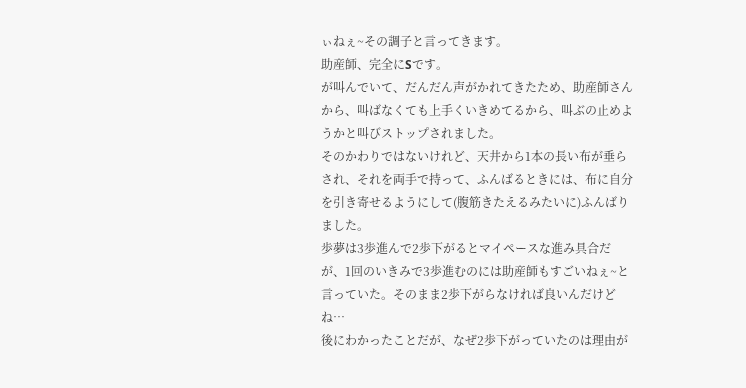ぃねぇ~その調子と言ってきます。
助産師、完全にSです。
が叫んでいて、だんだん声がかれてきたため、助産師さんから、叫ばなくても上手くいきめてるから、叫ぶの止めようかと叫びストップされました。
そのかわりではないけれど、天井から1本の長い布が垂らされ、それを両手で持って、ふんばるときには、布に自分を引き寄せるようにして(腹筋きたえるみたいに)ふんばりました。
歩夢は3歩進んで2歩下がるとマイペースな進み具合だが、1回のいきみで3歩進むのには助産師もすごいねぇ~と言っていた。そのまま2歩下がらなければ良いんだけどね…
後にわかったことだが、なぜ2歩下がっていたのは理由が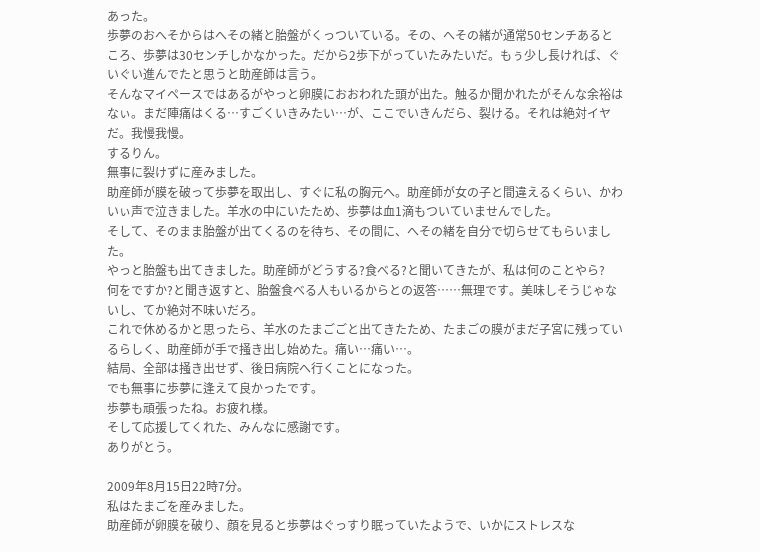あった。
歩夢のおへそからはへその緒と胎盤がくっついている。その、へその緒が通常50センチあるところ、歩夢は30センチしかなかった。だから2歩下がっていたみたいだ。もぅ少し長ければ、ぐいぐい進んでたと思うと助産師は言う。
そんなマイペースではあるがやっと卵膜におおわれた頭が出た。触るか聞かれたがそんな余裕はなぃ。まだ陣痛はくる…すごくいきみたい…が、ここでいきんだら、裂ける。それは絶対イヤだ。我慢我慢。
するりん。
無事に裂けずに産みました。
助産師が膜を破って歩夢を取出し、すぐに私の胸元へ。助産師が女の子と間違えるくらい、かわいぃ声で泣きました。羊水の中にいたため、歩夢は血1滴もついていませんでした。
そして、そのまま胎盤が出てくるのを待ち、その間に、へその緒を自分で切らせてもらいました。
やっと胎盤も出てきました。助産師がどうする?食べる?と聞いてきたが、私は何のことやら?
何をですか?と聞き返すと、胎盤食べる人もいるからとの返答……無理です。美味しそうじゃないし、てか絶対不味いだろ。
これで休めるかと思ったら、羊水のたまごごと出てきたため、たまごの膜がまだ子宮に残っているらしく、助産師が手で掻き出し始めた。痛い…痛い…。
結局、全部は掻き出せず、後日病院へ行くことになった。
でも無事に歩夢に逢えて良かったです。
歩夢も頑張ったね。お疲れ様。
そして応援してくれた、みんなに感謝です。
ありがとう。

2009年8月15日22時7分。
私はたまごを産みました。
助産師が卵膜を破り、顔を見ると歩夢はぐっすり眠っていたようで、いかにストレスな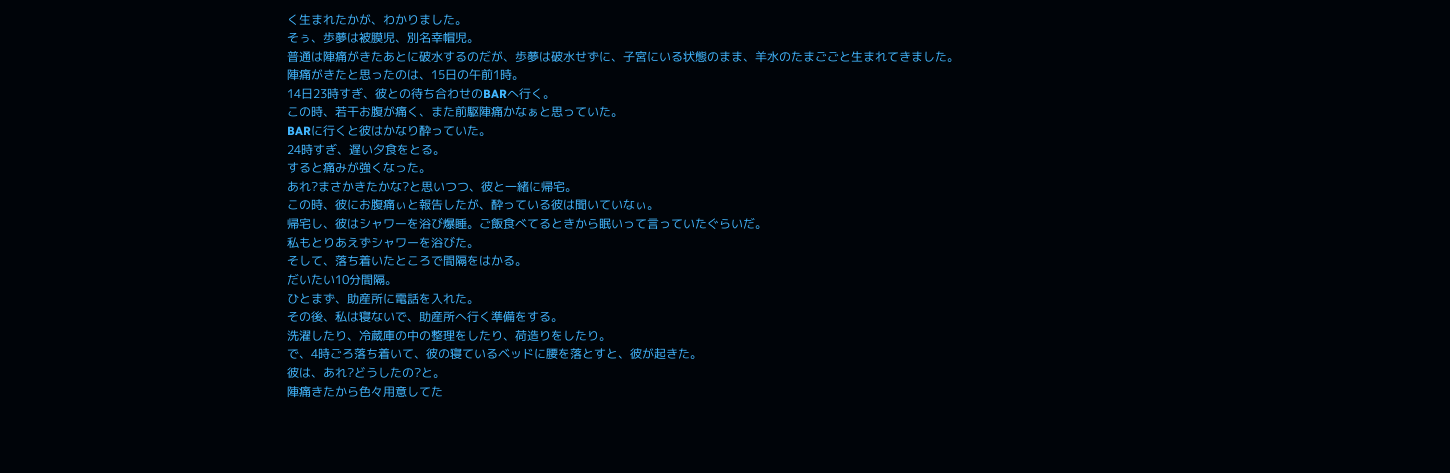く生まれたかが、わかりました。
そぅ、歩夢は被膜児、別名幸帽児。
普通は陣痛がきたあとに破水するのだが、歩夢は破水せずに、子宮にいる状態のまま、羊水のたまごごと生まれてきました。
陣痛がきたと思ったのは、15日の午前1時。
14日23時すぎ、彼との待ち合わせのBARへ行く。
この時、若干お腹が痛く、また前駆陣痛かなぁと思っていた。
BARに行くと彼はかなり酔っていた。
24時すぎ、遅い夕食をとる。
すると痛みが強くなった。
あれ?まさかきたかな?と思いつつ、彼と一緒に帰宅。
この時、彼にお腹痛ぃと報告したが、酔っている彼は聞いていなぃ。
帰宅し、彼はシャワーを浴び爆睡。ご飯食べてるときから眠いって言っていたぐらいだ。
私もとりあえずシャワーを浴びた。
そして、落ち着いたところで間隔をはかる。
だいたい10分間隔。
ひとまず、助産所に電話を入れた。
その後、私は寝ないで、助産所へ行く準備をする。
洗濯したり、冷蔵庫の中の整理をしたり、荷造りをしたり。
で、4時ごろ落ち着いて、彼の寝ているベッドに腰を落とすと、彼が起きた。
彼は、あれ?どうしたの?と。
陣痛きたから色々用意してた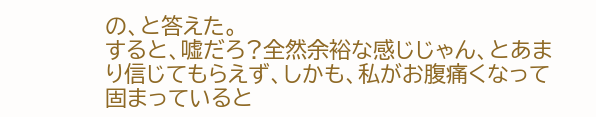の、と答えた。
すると、嘘だろ?全然余裕な感じじゃん、とあまり信じてもらえず、しかも、私がお腹痛くなって固まっていると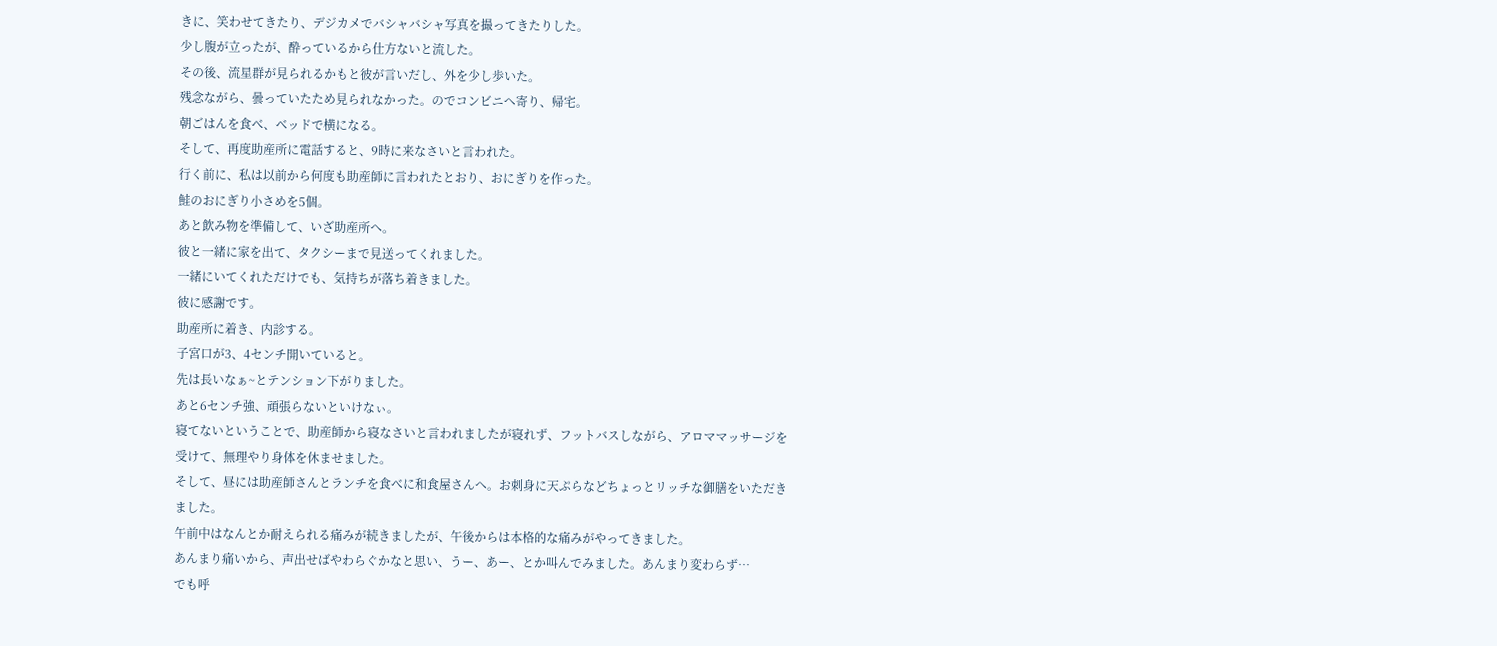きに、笑わせてきたり、デジカメでバシャバシャ写真を撮ってきたりした。
少し腹が立ったが、酔っているから仕方ないと流した。
その後、流星群が見られるかもと彼が言いだし、外を少し歩いた。
残念ながら、曇っていたため見られなかった。のでコンビニへ寄り、帰宅。
朝ごはんを食べ、ベッドで横になる。
そして、再度助産所に電話すると、9時に来なさいと言われた。
行く前に、私は以前から何度も助産師に言われたとおり、おにぎりを作った。
鮭のおにぎり小さめを5個。
あと飲み物を準備して、いざ助産所へ。
彼と一緒に家を出て、タクシーまで見送ってくれました。
一緒にいてくれただけでも、気持ちが落ち着きました。
彼に感謝です。
助産所に着き、内診する。
子宮口が3、4センチ開いていると。
先は長いなぁ~とテンション下がりました。
あと6センチ強、頑張らないといけなぃ。
寝てないということで、助産師から寝なさいと言われましたが寝れず、フットバスしながら、アロママッサージを受けて、無理やり身体を休ませました。
そして、昼には助産師さんとランチを食べに和食屋さんへ。お刺身に天ぷらなどちょっとリッチな御膳をいただきました。
午前中はなんとか耐えられる痛みが続きましたが、午後からは本格的な痛みがやってきました。
あんまり痛いから、声出せばやわらぐかなと思い、うー、あー、とか叫んでみました。あんまり変わらず…
でも呼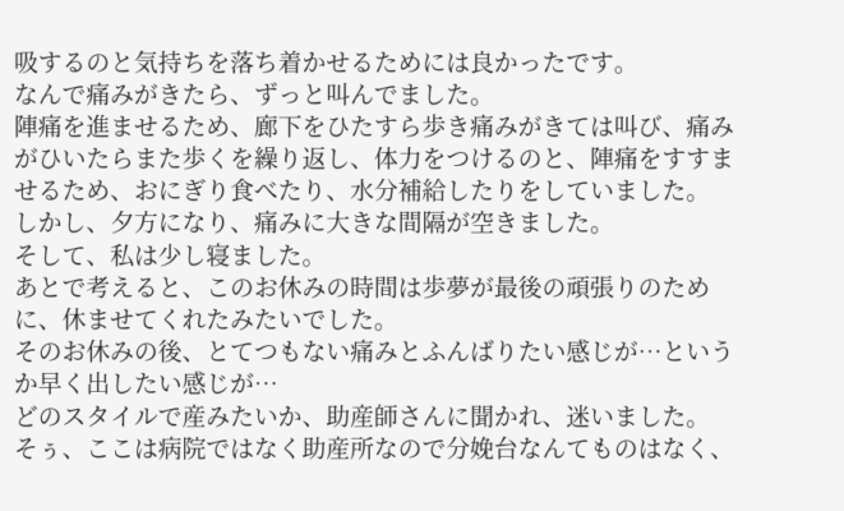吸するのと気持ちを落ち着かせるためには良かったです。
なんで痛みがきたら、ずっと叫んでました。
陣痛を進ませるため、廊下をひたすら歩き痛みがきては叫び、痛みがひいたらまた歩くを繰り返し、体力をつけるのと、陣痛をすすませるため、おにぎり食べたり、水分補給したりをしていました。
しかし、夕方になり、痛みに大きな間隔が空きました。
そして、私は少し寝ました。
あとで考えると、このお休みの時間は歩夢が最後の頑張りのために、休ませてくれたみたいでした。
そのお休みの後、とてつもない痛みとふんばりたい感じが…というか早く出したい感じが…
どのスタイルで産みたいか、助産師さんに聞かれ、迷いました。
そぅ、ここは病院ではなく助産所なので分娩台なんてものはなく、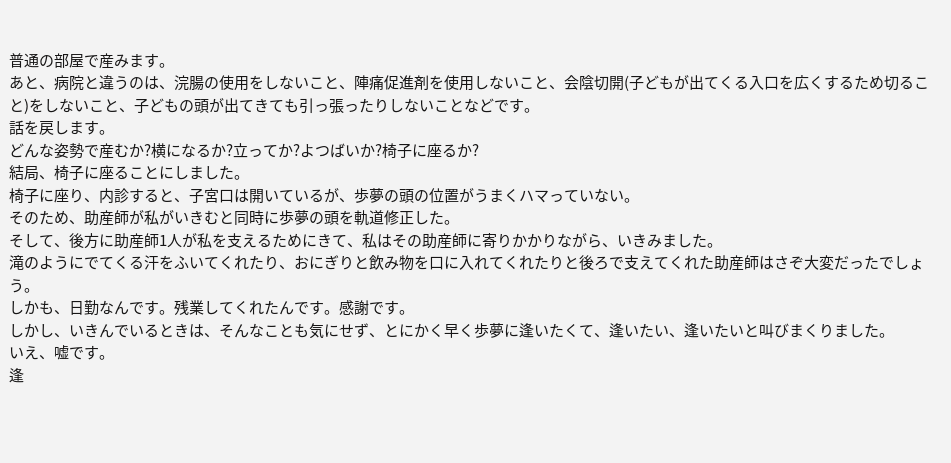普通の部屋で産みます。
あと、病院と違うのは、浣腸の使用をしないこと、陣痛促進剤を使用しないこと、会陰切開(子どもが出てくる入口を広くするため切ること)をしないこと、子どもの頭が出てきても引っ張ったりしないことなどです。
話を戻します。
どんな姿勢で産むか?横になるか?立ってか?よつばいか?椅子に座るか?
結局、椅子に座ることにしました。
椅子に座り、内診すると、子宮口は開いているが、歩夢の頭の位置がうまくハマっていない。
そのため、助産師が私がいきむと同時に歩夢の頭を軌道修正した。
そして、後方に助産師1人が私を支えるためにきて、私はその助産師に寄りかかりながら、いきみました。
滝のようにでてくる汗をふいてくれたり、おにぎりと飲み物を口に入れてくれたりと後ろで支えてくれた助産師はさぞ大変だったでしょう。
しかも、日勤なんです。残業してくれたんです。感謝です。
しかし、いきんでいるときは、そんなことも気にせず、とにかく早く歩夢に逢いたくて、逢いたい、逢いたいと叫びまくりました。
いえ、嘘です。
逢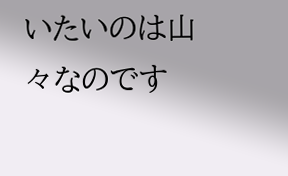いたいのは山々なのです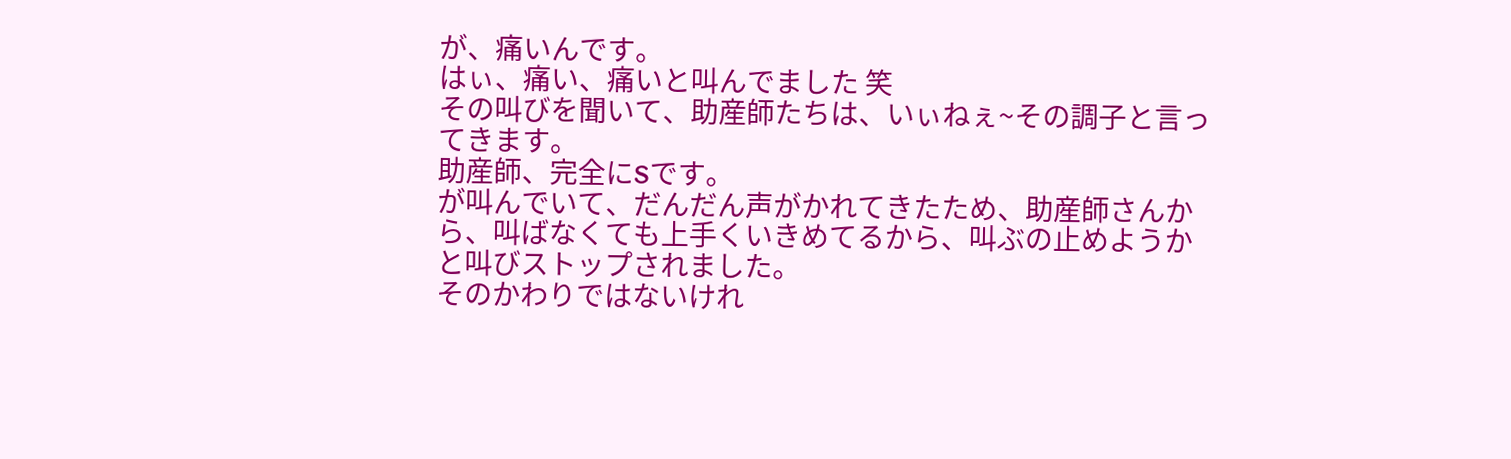が、痛いんです。
はぃ、痛い、痛いと叫んでました 笑
その叫びを聞いて、助産師たちは、いぃねぇ~その調子と言ってきます。
助産師、完全にSです。
が叫んでいて、だんだん声がかれてきたため、助産師さんから、叫ばなくても上手くいきめてるから、叫ぶの止めようかと叫びストップされました。
そのかわりではないけれ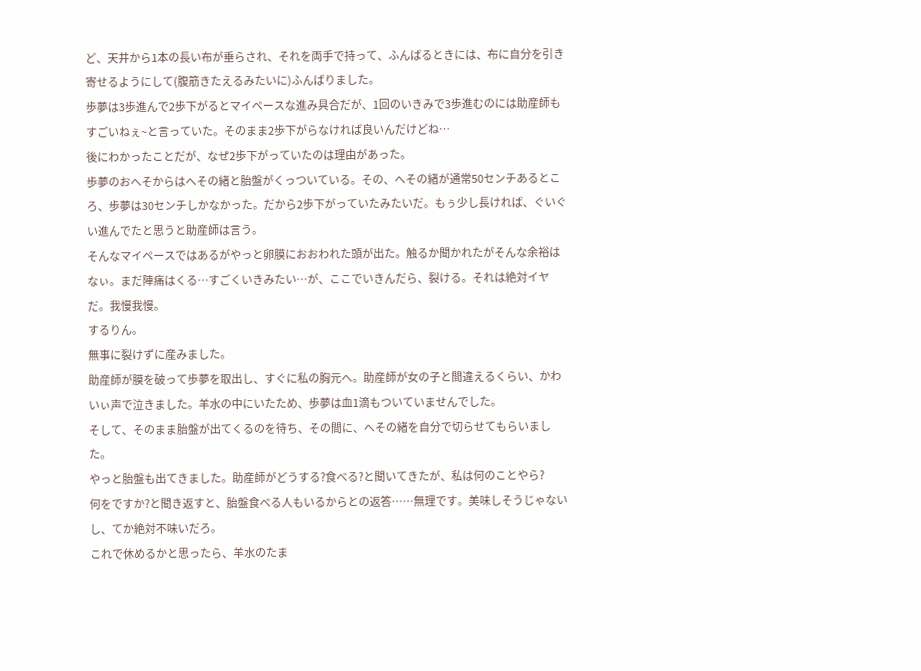ど、天井から1本の長い布が垂らされ、それを両手で持って、ふんばるときには、布に自分を引き寄せるようにして(腹筋きたえるみたいに)ふんばりました。
歩夢は3歩進んで2歩下がるとマイペースな進み具合だが、1回のいきみで3歩進むのには助産師もすごいねぇ~と言っていた。そのまま2歩下がらなければ良いんだけどね…
後にわかったことだが、なぜ2歩下がっていたのは理由があった。
歩夢のおへそからはへその緒と胎盤がくっついている。その、へその緒が通常50センチあるところ、歩夢は30センチしかなかった。だから2歩下がっていたみたいだ。もぅ少し長ければ、ぐいぐい進んでたと思うと助産師は言う。
そんなマイペースではあるがやっと卵膜におおわれた頭が出た。触るか聞かれたがそんな余裕はなぃ。まだ陣痛はくる…すごくいきみたい…が、ここでいきんだら、裂ける。それは絶対イヤだ。我慢我慢。
するりん。
無事に裂けずに産みました。
助産師が膜を破って歩夢を取出し、すぐに私の胸元へ。助産師が女の子と間違えるくらい、かわいぃ声で泣きました。羊水の中にいたため、歩夢は血1滴もついていませんでした。
そして、そのまま胎盤が出てくるのを待ち、その間に、へその緒を自分で切らせてもらいました。
やっと胎盤も出てきました。助産師がどうする?食べる?と聞いてきたが、私は何のことやら?
何をですか?と聞き返すと、胎盤食べる人もいるからとの返答……無理です。美味しそうじゃないし、てか絶対不味いだろ。
これで休めるかと思ったら、羊水のたま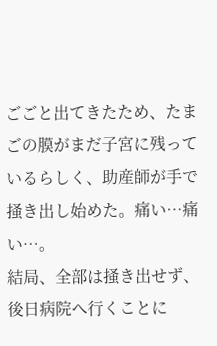ごごと出てきたため、たまごの膜がまだ子宮に残っているらしく、助産師が手で掻き出し始めた。痛い…痛い…。
結局、全部は掻き出せず、後日病院へ行くことに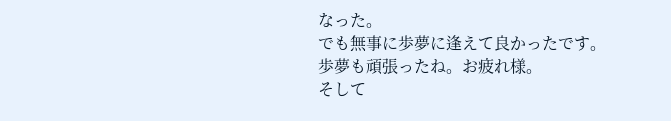なった。
でも無事に歩夢に逢えて良かったです。
歩夢も頑張ったね。お疲れ様。
そして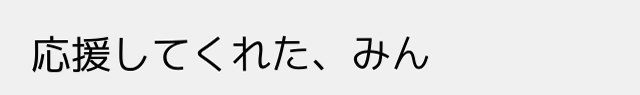応援してくれた、みん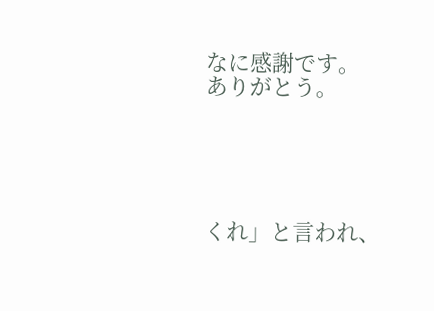なに感謝です。
ありがとう。





くれ」と言われ、